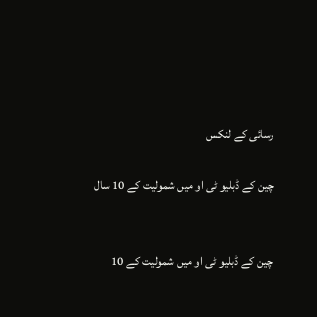رسائی کے لنکس

چین کے ڈبلیو ٹی او میں شمولیت کے 10 سال


چین کے ڈبلیو ٹی او میں شمولیت کے 10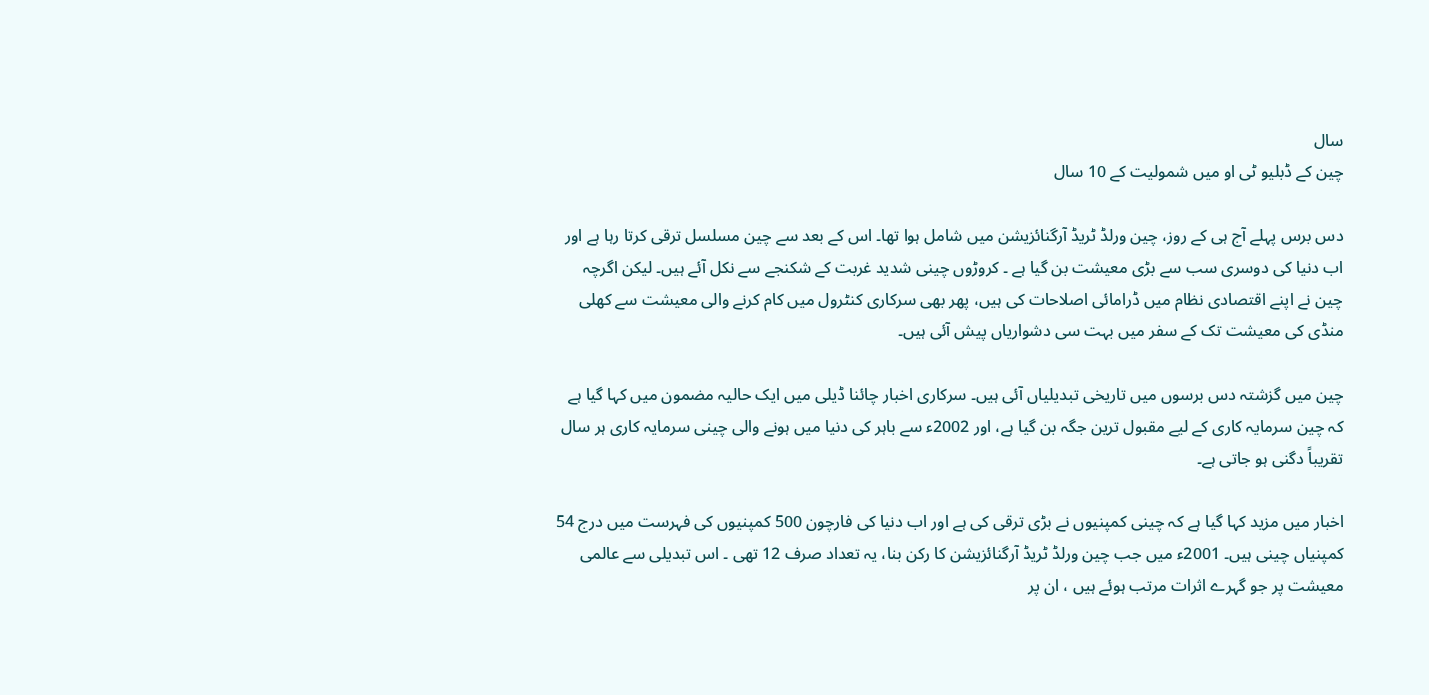سال
چین کے ڈبلیو ٹی او میں شمولیت کے 10 سال

دس برس پہلے آج ہی کے روز، چین ورلڈ ٹریڈ آرگنائزیشن میں شامل ہوا تھا۔ اس کے بعد سے چین مسلسل ترقی کرتا رہا ہے اور اب دنیا کی دوسری سب سے بڑی معیشت بن گیا ہے ۔ کروڑوں چینی شدید غربت کے شکنجے سے نکل آئے ہیں۔ لیکن اگرچہ چین نے اپنے اقتصادی نظام میں ڈرامائی اصلاحات کی ہیں، پھر بھی سرکاری کنٹرول میں کام کرنے والی معیشت سے کھلی منڈی کی معیشت تک کے سفر میں بہت سی دشواریاں پیش آئی ہیں۔

چین میں گزشتہ دس برسوں میں تاریخی تبدیلیاں آئی ہیں۔ سرکاری اخبار چائنا ڈیلی میں ایک حالیہ مضمون میں کہا گیا ہے کہ چین سرمایہ کاری کے لیے مقبول ترین جگہ بن گیا ہے، اور 2002ء سے باہر کی دنیا میں ہونے والی چینی سرمایہ کاری ہر سال تقریباً دگنی ہو جاتی ہے۔

اخبار میں مزید کہا گیا ہے کہ چینی کمپنیوں نے بڑی ترقی کی ہے اور اب دنیا کی فارچون 500 کمپنیوں کی فہرست میں درج 54 کمپنیاں چینی ہیں۔ 2001ء میں جب چین ورلڈ ٹریڈ آرگنائزیشن کا رکن بنا، یہ تعداد صرف 12 تھی ۔ اس تبدیلی سے عالمی معیشت پر جو گہرے اثرات مرتب ہوئے ہیں ، ان پر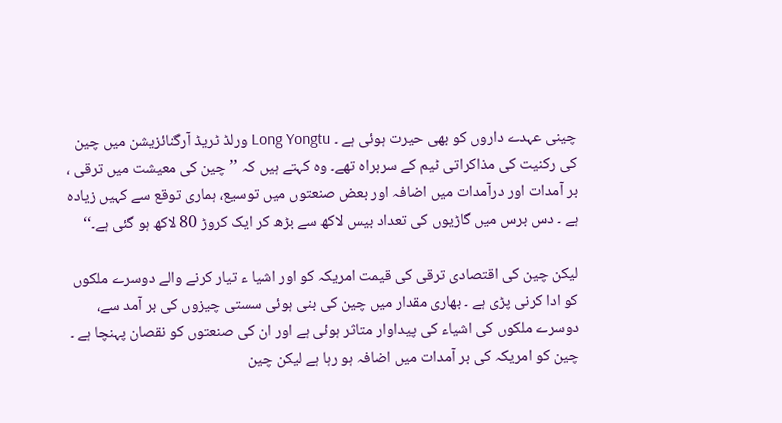چینی عہدے داروں کو بھی حیرت ہوئی ہے ۔ Long Yongtu ورلڈ ٹریڈ آرگنائزیشن میں چین کی رکنیت کی مذاکراتی ٹیم کے سربراہ تھے۔ وہ کہتے ہیں کہ ’’چین کی معیشت میں ترقی ، بر آمدات اور درآمدات میں اضافہ اور بعض صنعتوں میں توسیع، ہماری توقع سے کہیں زیادہ ہے ۔ دس برس میں گاڑیوں کی تعداد بیس لاکھ سے بڑھ کر ایک کروڑ 80 لاکھ ہو گئی ہے۔‘‘

لیکن چین کی اقتصادی ترقی کی قیمت امریکہ کو اور اشیا ء تیار کرنے والے دوسرے ملکوں کو ادا کرنی پڑی ہے ۔ بھاری مقدار میں چین کی بنی ہوئی سستی چیزوں کی بر آمد سے، دوسرے ملکوں کی اشیاء کی پیداوار متاثر ہوئی ہے اور ان کی صنعتوں کو نقصان پہنچا ہے ۔ چین کو امریکہ کی بر آمدات میں اضافہ ہو رہا ہے لیکن چین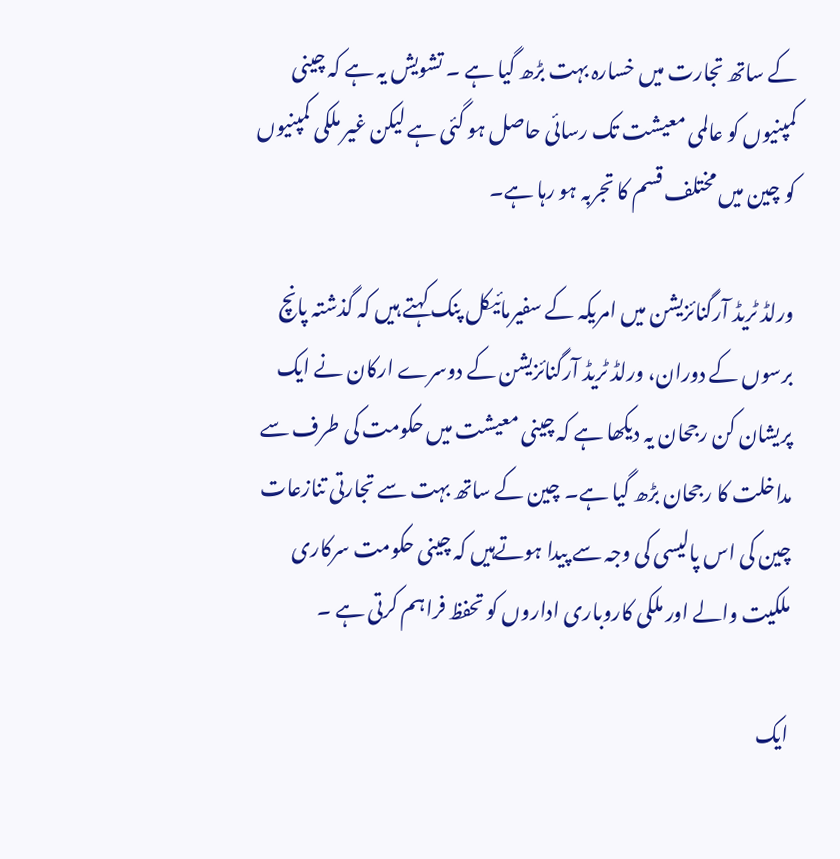کے ساتھ تجارت میں خسارہ بہت بڑھ گیا ہے ۔ تشویش یہ ہے کہ چینی کمپنیوں کو عالمی معیشت تک رسائی حاصل ہو گئی ہے لیکن غیر ملکی کمپنیوں کو چین میں مختلف قسم کا تجربہ ہو رہا ہے۔

ورلڈ ٹریڈ آرگنائزیشن میں امریکہ کے سفیرمائیکل پنک کہتے ہیں کہ گذشتہ پانچ برسوں کے دوران، ورلڈ ٹریڈ آرگنائزیشن کے دوسرے ارکان نے ایک پریشان کن رجحان یہ دیکھا ہے کہ چینی معیشت میں حکومت کی طرف سے مداخلت کا رجحان بڑھ گیا ہے۔ چین کے ساتھ بہت سے تجارتی تنازعات چین کی اس پالیسی کی وجہ سے پیدا ہوتےہیں کہ چینی حکومت سرکاری ملکیت والے اور ملکی کاروباری اداروں کو تحفظ فراہم کرتی ہے ۔

ایک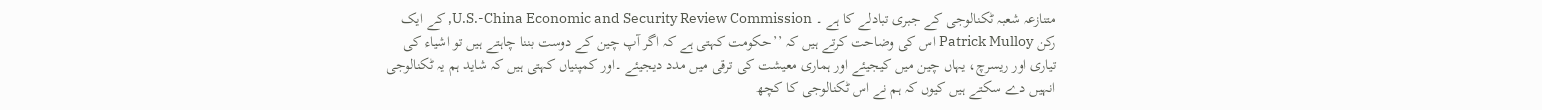متنازعہ شعبہ ٹکنالوجی کے جبری تبادلے کا ہے ۔ U.S.-China Economic and Security Review Commission, کے ایک رکن Patrick Mulloy اس کی وضاحت کرتے ہیں کہ ’’حکومت کہتی ہے کہ اگر آپ چین کے دوست بننا چاہتے ہیں تو اشیاء کی تیاری اور ریسرچ، یہاں چین میں کیجیئے اور ہماری معیشت کی ترقی میں مدد دیجیئے ۔اور کمپنیاں کہتی ہیں کہ شاید ہم یہ ٹکنالوجی انہیں دے سکتے ہیں کیوں کہ ہم نے اس ٹکنالوجی کا کچھ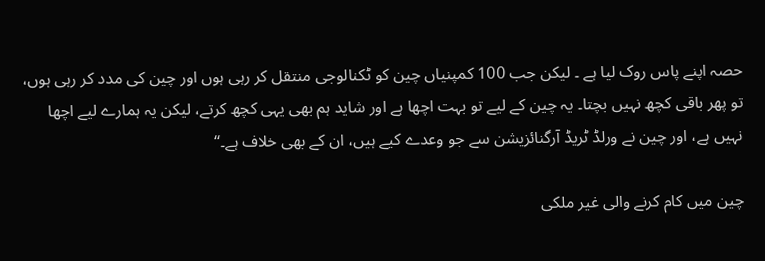حصہ اپنے پاس روک لیا ہے ۔ لیکن جب 100 کمپنیاں چین کو ٹکنالوجی منتقل کر رہی ہوں اور چین کی مدد کر رہی ہوں، تو پھر باقی کچھ نہیں بچتا۔ یہ چین کے لیے تو بہت اچھا ہے اور شاید ہم بھی یہی کچھ کرتے، لیکن یہ ہمارے لیے اچھا نہیں ہے، اور چین نے ورلڈ ٹریڈ آرگنائزیشن سے جو وعدے کیے ہیں، ان کے بھی خلاف ہے۔‘‘

چین میں کام کرنے والی غیر ملکی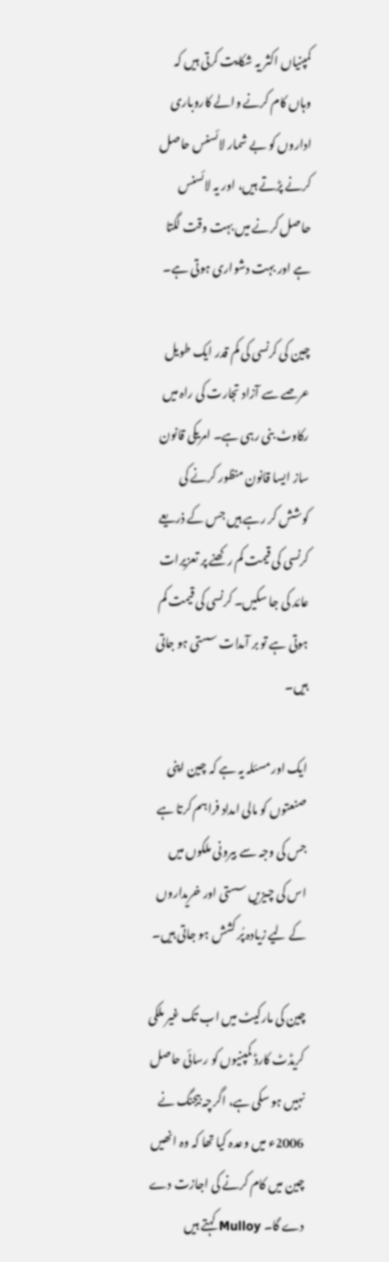کمپنیاں اکثر یہ شکایت کرتی ہیں کہ وہاں کام کرنے والے کاروباری اداروں کو بے شمار لائسنس حاصل کرنے پڑتے ہیں، اور یہ لائسنس حاصل کرنے میں بہت وقت لگتا ہے اور بہت دشواری ہوتی ہے۔

چین کی کرنسی کی کم قدر ایک طویل عرصے سے آزاد تجارت کی راہ میں رکاوٹ بنی رہی ہے۔ امریکی قانون ساز ایسا قانون منظور کرنے کی کوشش کر رہے ہیں جس کے ذریعے کرنسی کی قیمت کم رکھنے پر تعزیرات عائد کی جا سکیں۔ کرنسی کی قیمت کم ہوتی ہے تو بر آمدات سستی ہو جاتی ہیں۔

ایک اور مسئلہ یہ ہے کہ چین اپنی صنعتوں کو مالی امداد فراہم کرتا ہے جس کی وجہ سے بیرونی ملکوں میں اس کی چیزیں سستی اور خریداروں کے لیے زیادہ پُر کشش ہو جاتی ہیں۔

چین کی مارکیٹ میں اب تک غیر ملکی کریڈٹ کارڈ کمپنیوں کو رسائی حاصل نہیں ہو سکی ہے، اگرچہ بیجنگ نے 2006ء میں وعدہ کیا تھا کہ وہ انھیں چین میں کام کرنے کی اجازت دے دے گا۔ Mulloy کہتے ہیں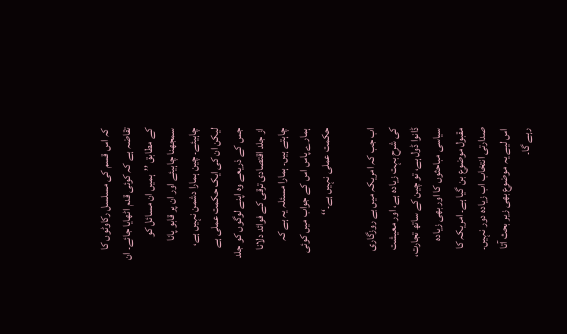کہ اس قسم کی مسلسل رکاوٹوں کا تقاضہ ہے کہ کوئی قدم اٹھایا جائے۔ ان کے مطابق ’’ہمیں ان مسائل کو سمجھنا چاہیئے اور ان پر قابو پانا چاہیئے۔ چین ہمارا دشمن نہیں ہے، لیکن ان کی ایک حکمت عملی ہے جس کے ذریعے وہ اپنے لوگوں کو جلد از جلد اقتصادی ترقی کے فوائد دلانا چاہتے ہیں۔ ہمارا مسئلہ یہ ہے کہ ہمارے پاس اس کے جواب میں کوئی حکمت عملی نہیں ہے۔‘‘

اب جب کہ امریکہ میں بے روزگاری کی شرح بہت زیادہ ہے، اور معیشت ڈانوا ڈول ہے، تو چین کے ساتھ تجارت، سیاسی مباحثوں کا اور بھی زیادہ مقبول موضوع بن گیا ہے۔ امریکہ کا صدارتی انتخاب اب زیادہ دور نہیں۔ اس لیے یہ موضوع بھی زیر بحث آتا رہے گا۔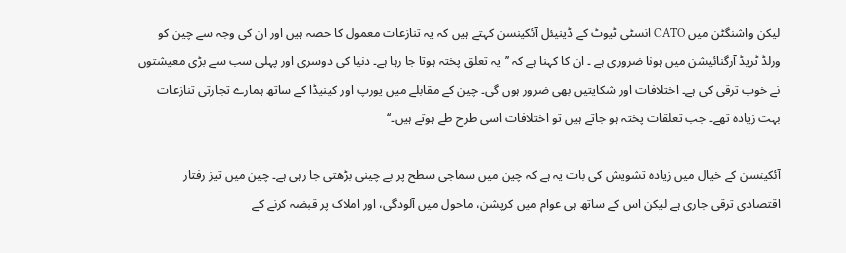لیکن واشنگٹن میں CATO انسٹی ٹیوٹ کے ڈینیئل آئکینسن کہتے ہیں کہ یہ تنازعات معمول کا حصہ ہیں اور ان کی وجہ سے چین کو ورلڈ ٹریڈ آرگنائیشن میں ہونا ضروری ہے ۔ ان کا کہنا ہے کہ ’’یہ تعلق پختہ ہوتا جا رہا ہے۔ دنیا کی دوسری اور پہلی سب سے بڑی معیشتوں نے خوب ترقی کی ہے۔ اختلافات اور شکایتیں بھی ضرور ہوں گی۔ چین کے مقابلے میں یورپ اور کینیڈا کے ساتھ ہمارے تجارتی تنازعات بہت زیادہ تھے۔ جب تعلقات پختہ ہو جاتے ہیں تو اختلافات اسی طرح طے ہوتے ہیں۔‘‘

آئکینسن کے خیال میں زیادہ تشویش کی بات یہ ہے کہ چین میں سماجی سطح پر بے چینی بڑھتی جا رہی ہے۔ چین میں تیز رفتار اقتصادی ترقی جاری ہے لیکن اس کے ساتھ ہی عوام میں کرپشن، ماحول میں آلودگی، اور املاک پر قبضہ کرنے کے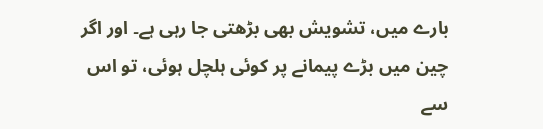بارے میں، تشویش بھی بڑھتی جا رہی ہے۔ اور اگر چین میں بڑے پیمانے پر کوئی ہلچل ہوئی، تو اس سے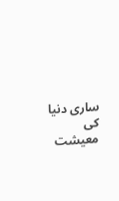ساری دنیا کی معیشت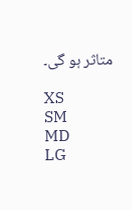متاثر ہو گی۔

XS
SM
MD
LG